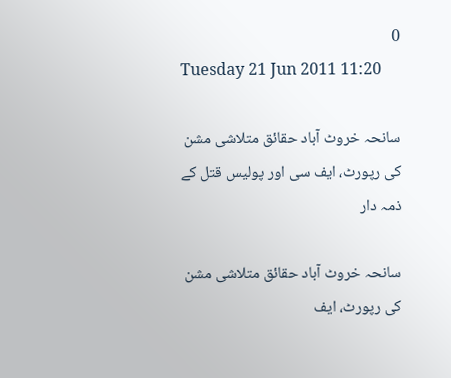0
Tuesday 21 Jun 2011 11:20

سانحہ خروٹ آباد حقائق متلاشی مشن کی رپورٹ، ایف سی اور پولیس قتل کے ذمہ دار

سانحہ خروٹ آباد حقائق متلاشی مشن کی رپورٹ، ایف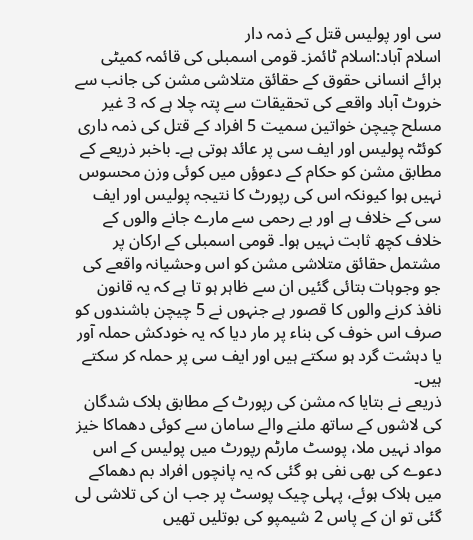سی اور پولیس قتل کے ذمہ دار
اسلام آباد:اسلام ٹائمز۔ قومی اسمبلی کی قائمہ کمیٹی برائے انسانی حقوق کے حقائق متلاشی مشن کی جانب سے خروٹ آباد واقعے کی تحقیقات سے پتہ چلا ہے کہ 3 غیر مسلح چیچن خواتین سمیت 5 افراد کے قتل کی ذمہ داری کوئٹہ پولیس اور ایف سی پر عائد ہوتی ہے۔ باخبر ذریعے کے مطابق مشن کو حکام کے دعوؤں میں کوئی وزن محسوس نہیں ہوا کیونکہ اس کی رپورٹ کا نتیجہ پولیس اور ایف سی کے خلاف ہے اور بے رحمی سے مارے جانے والوں کے خلاف کچھ ثابت نہیں ہوا۔ قومی اسمبلی کے ارکان پر مشتمل حقائق متلاشی مشن کو اس وحشیانہ واقعے کی جو وجوہات بتائی گئیں ان سے ظاہر ہو تا ہے کہ یہ قانون نافذ کرنے والوں کا قصور ہے جنہوں نے 5 چیچن باشندوں کو صرف اس خوف کی بناء پر مار دیا کہ یہ خودکش حملہ آور یا دہشت گرد ہو سکتے ہیں اور ایف سی پر حملہ کر سکتے ہیں۔
ذریعے نے بتایا کہ مشن کی رپورٹ کے مطابق ہلاک شدگان کی لاشوں کے ساتھ ملنے والے سامان سے کوئی دھماکا خیز مواد نہیں ملا، پوسٹ مارٹم رپورٹ میں پولیس کے اس دعوے کی بھی نفی ہو گئی کہ یہ پانچوں افراد بم دھماکے میں ہلاک ہوئے، پہلی چیک پوسٹ پر جب ان کی تلاشی لی گئی تو ان کے پاس 2 شیمپو کی بوتلیں تھیں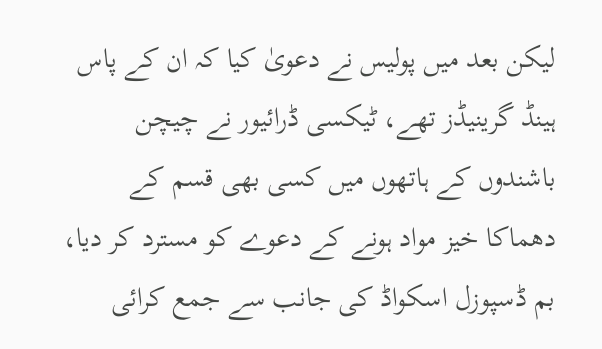لیکن بعد میں پولیس نے دعویٰ کیا کہ ان کے پاس ہینڈ گرینیڈز تھے، ٹیکسی ڈرائیور نے چیچن باشندوں کے ہاتھوں میں کسی بھی قسم کے دھماکا خیز مواد ہونے کے دعوے کو مسترد کر دیا، بم ڈسپوزل اسکواڈ کی جانب سے جمع کرائی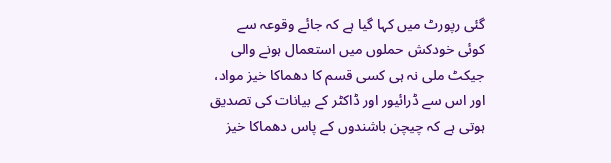گئی رپورٹ میں کہا گیا ہے کہ جائے وقوعہ سے کوئی خودکش حملوں میں استعمال ہونے والی جیکٹ ملی نہ ہی کسی قسم کا دھماکا خیز مواد، اور اس سے ڈرائیور اور ڈاکٹر کے بیانات کی تصدیق ہوتی ہے کہ چیچن باشندوں کے پاس دھماکا خیز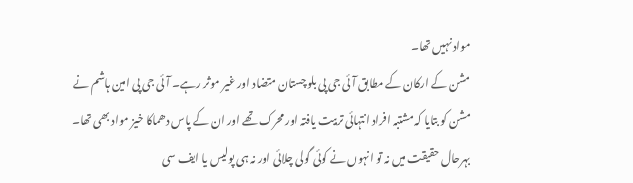مواد نہیں تھا۔
مشن کے ارکان کے مطابق آئی جی پی بلوچستان متضاد اور غیر موثر رہے۔ آئی جی پی امین ہاشم نے مشن کو بتایا کہ مشتبہ افراد انتہائی تربیت یافتہ اور محرک تھے اور ان کے پاس دھماکا خیز مواد بھی تھا۔ بہرحال حقیقت میں نہ تو انہوں نے کوئی گولی چلائی اور نہ ہی پولیس یا ایف سی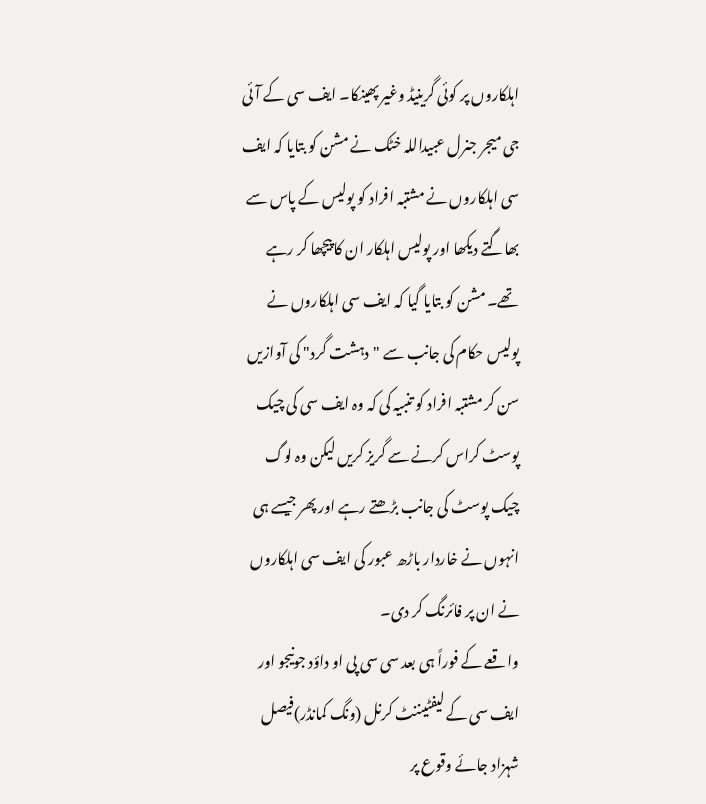اہلکاروں پر کوئی گرینیڈ وغیر پھینکا۔ ایف سی کے آئی جی میجر جنرل عبیداللہ خٹک نے مشن کو بتایا کہ ایف سی اہلکاروں نے مشتبہ افراد کو پولیس کے پاس سے بھاگتے دیکھا اور پولیس اہلکار ان کا پیچھا کر رہے تھے۔ مشن کو بتایا گیا کہ ایف سی اہلکاروں نے پولیس حکام کی جانب سے "دہشت گرد" کی آوازیں سن کر مشتبہ افراد کو تنبیہ کی کہ وہ ایف سی کی چیک پوسٹ کراس کرنے سے گریز کریں لیکن وہ لوگ چیک پوسٹ کی جانب بڑھتے رہے اور پھر جیسے ہی انہوں نے خاردار باڑھ عبور کی ایف سی اہلکاروں نے ان پر فائرنگ کر دی۔
واقعے کے فوراً ہی بعد سی سی پی او داؤد جونیجو اور ایف سی کے لیفٹیننٹ کرنل (ونگ کمانڈر)فیصل شہزاد جائے وقوع پر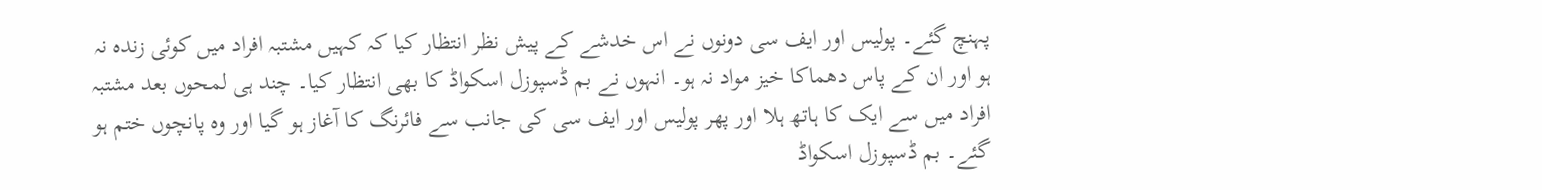پہنچ گئے۔ پولیس اور ایف سی دونوں نے اس خدشے کے پیش نظر انتظار کیا کہ کہیں مشتبہ افراد میں کوئی زندہ نہ ہو اور ان کے پاس دھماکا خیز مواد نہ ہو۔ انہوں نے بم ڈسپوزل اسکواڈ کا بھی انتظار کیا۔ چند ہی لمحوں بعد مشتبہ افراد میں سے ایک کا ہاتھ ہلا اور پھر پولیس اور ایف سی کی جانب سے فائرنگ کا آغاز ہو گیا اور وہ پانچوں ختم ہو گئے۔ بم ڈسپوزل اسکواڈ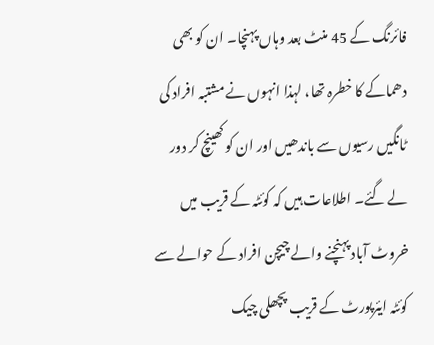فائرنگ کے 45 منٹ بعد وہاں پہنچا۔ ان کو بھی دھماکے کا خطرہ تھا، لہذا انہوں نے مشتبہ افراد کی ٹانگیں رسیوں سے باندھیں اور ان کو کھینچ کر دور لے گئے۔ اطلاعات ہیں کہ کوئٹہ کے قریب میں خروٹ آباد پہنچنے والے چیچن افراد کے حوالے سے کوئٹہ ایئرپورٹ کے قریب پچھلی چیک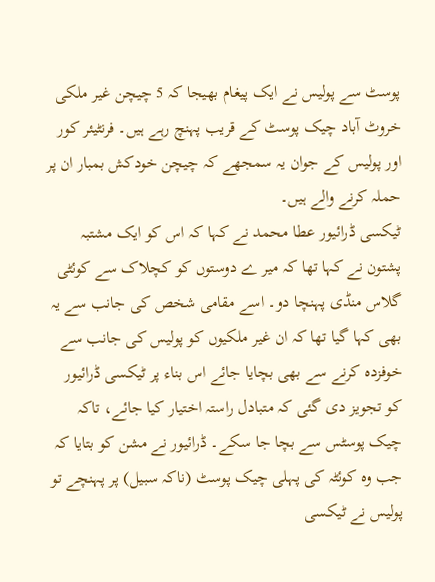پوسٹ سے پولیس نے ایک پیغام بھیجا کہ 5 چیچن غیر ملکی خروٹ آباد چیک پوسٹ کے قریب پہنچ رہے ہیں۔ فرنٹیئر کور اور پولیس کے جوان یہ سمجھے کہ چیچن خودکش بمبار ان پر حملہ کرنے والے ہیں۔
ٹیکسی ڈرائیور عطا محمد نے کہا کہ اس کو ایک مشتبہ پشتون نے کہا تھا کہ میر ے دوستوں کو کچلاک سے کوئٹی گلاس منڈی پہنچا دو۔ اسے مقامی شخص کی جانب سے یہ بھی کہا گیا تھا کہ ان غیر ملکیوں کو پولیس کی جانب سے خوفزدہ کرنے سے بھی بچایا جائے اس بناء پر ٹیکسی ڈرائیور کو تجویز دی گئی کہ متبادل راستہ اختیار کیا جائے، تاکہ چیک پوسٹس سے بچا جا سکے۔ ڈرائیور نے مشن کو بتایا کہ جب وہ کوئٹہ کی پہلی چیک پوسٹ (ناکہ سبیل) پر پہنچے تو پولیس نے ٹیکسی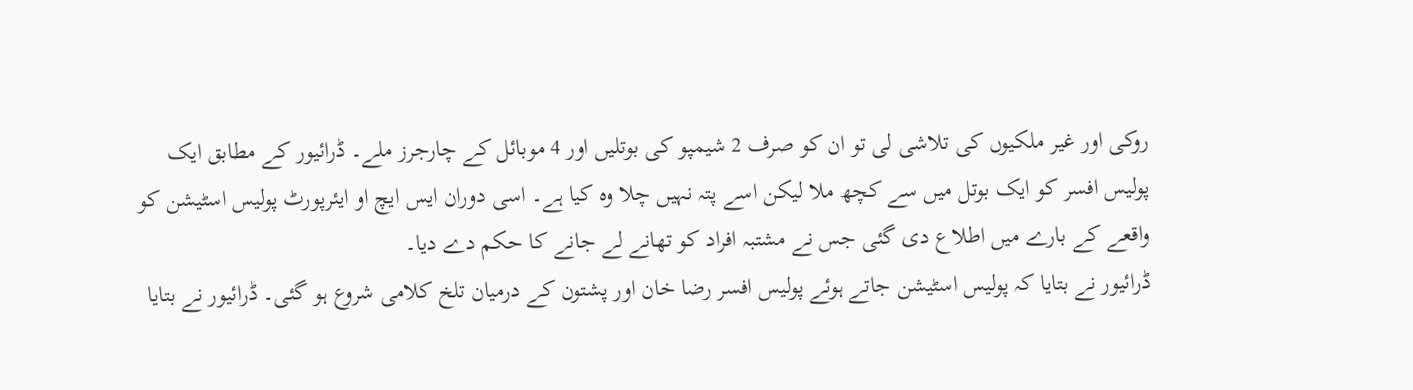روکی اور غیر ملکیوں کی تلاشی لی تو ان کو صرف 2 شیمپو کی بوتلیں اور 4 موبائل کے چارجرز ملے۔ ڈرائیور کے مطابق ایک پولیس افسر کو ایک بوتل میں سے کچھ ملا لیکن اسے پتہ نہیں چلا وہ کیا ہے۔ اسی دوران ایس ایچ او ایئرپورٹ پولیس اسٹیشن کو واقعے کے بارے میں اطلاع دی گئی جس نے مشتبہ افراد کو تھانے لے جانے کا حکم دے دیا۔
ڈرائیور نے بتایا کہ پولیس اسٹیشن جاتے ہوئے پولیس افسر رضا خان اور پشتون کے درمیان تلخ کلامی شروع ہو گئی۔ ڈرائیور نے بتایا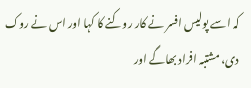کہ اسے پولیس افسر نے کار روکنے کا کہا اور اس نے روک دی، مشتبہ افراد بھاگے اور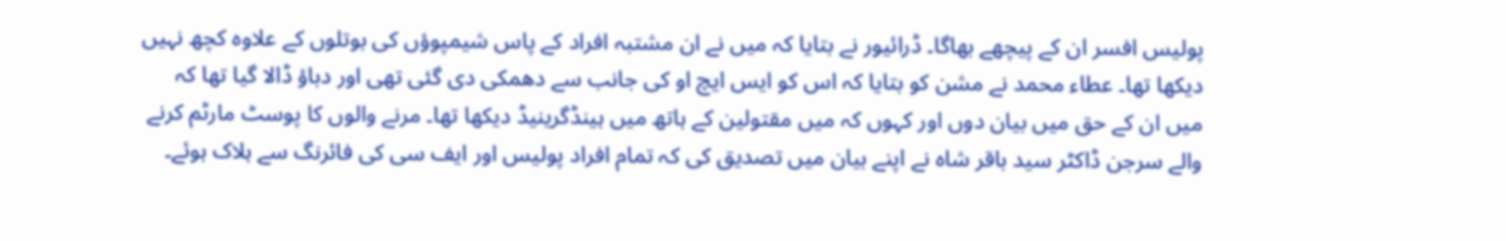پولیس افسر ان کے پیچھے بھاگا۔ ڈرائیور نے بتایا کہ میں نے ان مشتبہ افراد کے پاس شیمپوؤں کی بوتلوں کے علاوہ کچھ نہیں دیکھا تھا۔ عطاء محمد نے مشن کو بتایا کہ اس کو ایس ایچ او کی جانب سے دھمکی دی گئی تھی اور دباؤ ڈالا گیا تھا کہ میں ان کے حق میں بیان دوں اور کہوں کہ میں مقتولین کے ہاتھ میں ہینڈگرینیڈ دیکھا تھا۔ مرنے والوں کا پوسٹ مارٹم کرنے والے سرجن ڈاکٹر سید باقر شاہ نے اپنے بیان میں تصدیق کی کہ تمام افراد پولیس اور ایف سی کی فائرنگ سے ہلاک ہوئے۔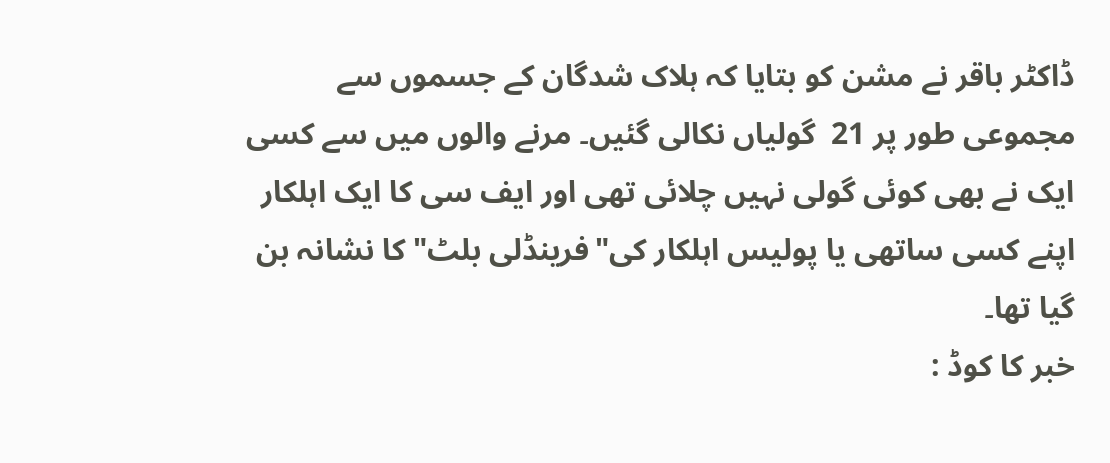ڈاکٹر باقر نے مشن کو بتایا کہ ہلاک شدگان کے جسموں سے مجموعی طور پر 21  گولیاں نکالی گئیں۔ مرنے والوں میں سے کسی ایک نے بھی کوئی گولی نہیں چلائی تھی اور ایف سی کا ایک اہلکار اپنے کسی ساتھی یا پولیس اہلکار کی"فرینڈلی بلٹ" کا نشانہ بن گیا تھا۔
خبر کا کوڈ :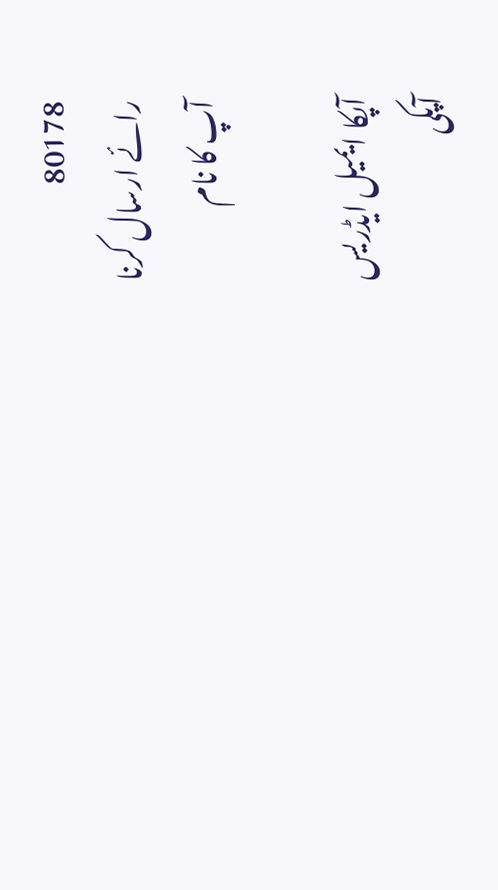80178
رائے ارسال کرنا
آپ کا نام

آپکا ایمیل ایڈریس
آپکی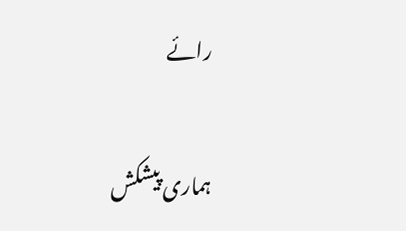رائے

ہماری پیشکش